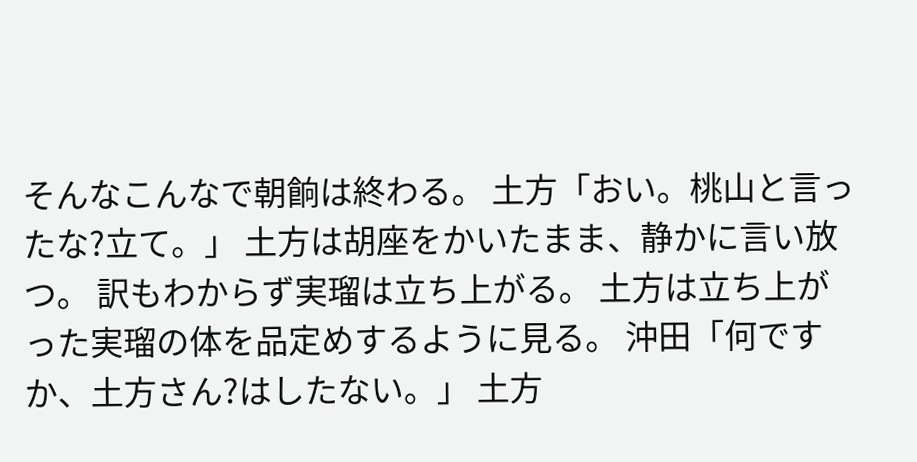そんなこんなで朝餉は終わる。 土方「おい。桃山と言ったな?立て。」 土方は胡座をかいたまま、静かに言い放つ。 訳もわからず実瑠は立ち上がる。 土方は立ち上がった実瑠の体を品定めするように見る。 沖田「何ですか、土方さん?はしたない。」 土方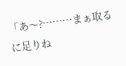「あ〜?………まぁ取るに足りね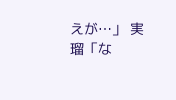えが…」 実瑠「な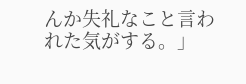んか失礼なこと言われた気がする。」